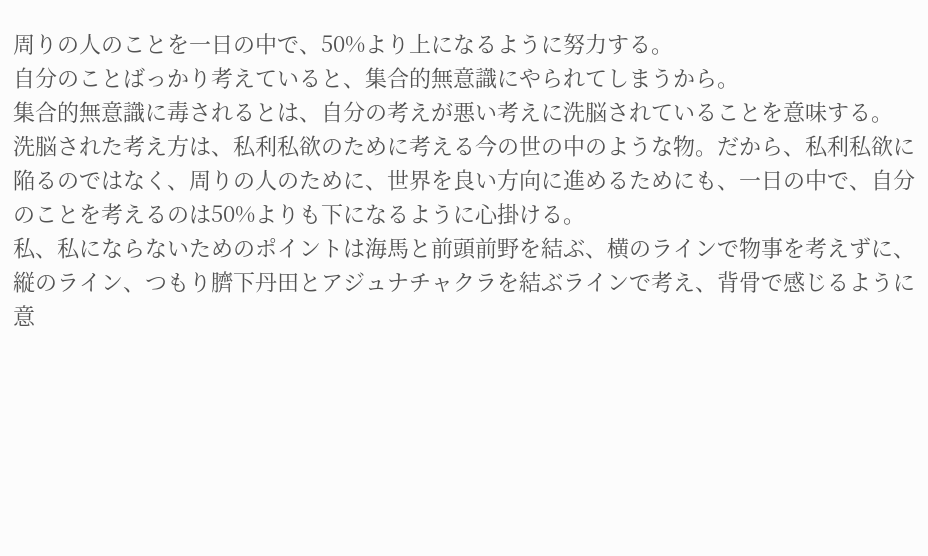周りの人のことを一日の中で、50%より上になるように努力する。
自分のことばっかり考えていると、集合的無意識にやられてしまうから。
集合的無意識に毒されるとは、自分の考えが悪い考えに洗脳されていることを意味する。
洗脳された考え方は、私利私欲のために考える今の世の中のような物。だから、私利私欲に陥るのではなく、周りの人のために、世界を良い方向に進めるためにも、一日の中で、自分のことを考えるのは50%よりも下になるように心掛ける。
私、私にならないためのポイントは海馬と前頭前野を結ぶ、横のラインで物事を考えずに、縦のライン、つもり臍下丹田とアジュナチャクラを結ぶラインで考え、背骨で感じるように意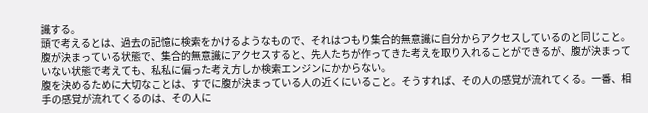識する。
頭で考えるとは、過去の記憶に検索をかけるようなもので、それはつもり集合的無意識に自分からアクセスしているのと同じこと。
腹が決まっている状態で、集合的無意識にアクセスすると、先人たちが作ってきた考えを取り入れることができるが、腹が決まっていない状態で考えても、私私に偏った考え方しか検索エンジンにかからない。
腹を決めるために大切なことは、すでに腹が決まっている人の近くにいること。そうすれば、その人の感覚が流れてくる。一番、相手の感覚が流れてくるのは、その人に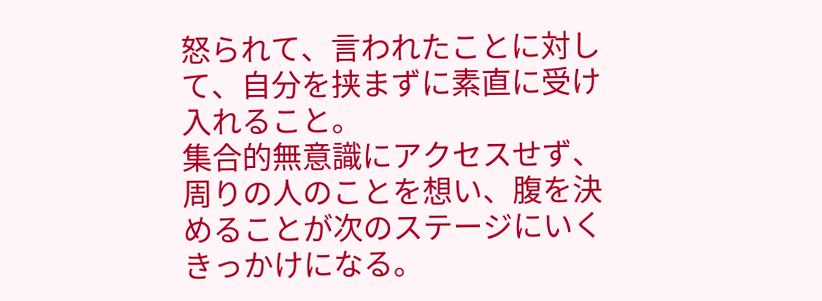怒られて、言われたことに対して、自分を挟まずに素直に受け入れること。
集合的無意識にアクセスせず、周りの人のことを想い、腹を決めることが次のステージにいくきっかけになる。